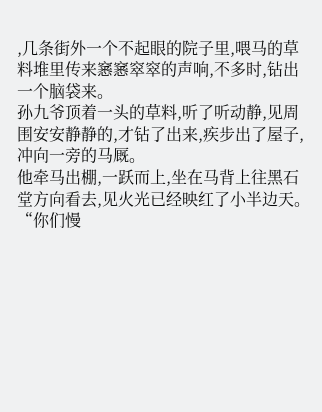,几条街外一个不起眼的院子里,喂马的草料堆里传来窸窸窣窣的声响,不多时,钻出一个脑袋来。
孙九爷顶着一头的草料,听了听动静,见周围安安静静的,才钻了出来,疾步出了屋子,冲向一旁的马厩。
他牵马出棚,一跃而上,坐在马背上往黑石堂方向看去,见火光已经映红了小半边天。
“你们慢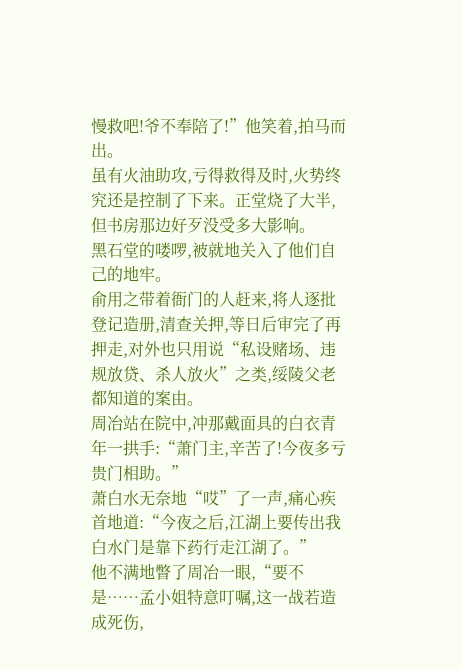慢救吧!爷不奉陪了!”他笑着,拍马而出。
虽有火油助攻,亏得救得及时,火势终究还是控制了下来。正堂烧了大半,但书房那边好歹没受多大影响。
黑石堂的喽啰,被就地关入了他们自己的地牢。
俞用之带着衙门的人赶来,将人逐批登记造册,清查关押,等日后审完了再押走,对外也只用说“私设赌场、违规放贷、杀人放火”之类,绥陵父老都知道的案由。
周冶站在院中,冲那戴面具的白衣青年一拱手:“萧门主,辛苦了!今夜多亏贵门相助。”
萧白水无奈地“哎”了一声,痛心疾首地道:“今夜之后,江湖上要传出我白水门是靠下药行走江湖了。”
他不满地瞥了周冶一眼,“要不是……孟小姐特意叮嘱,这一战若造成死伤,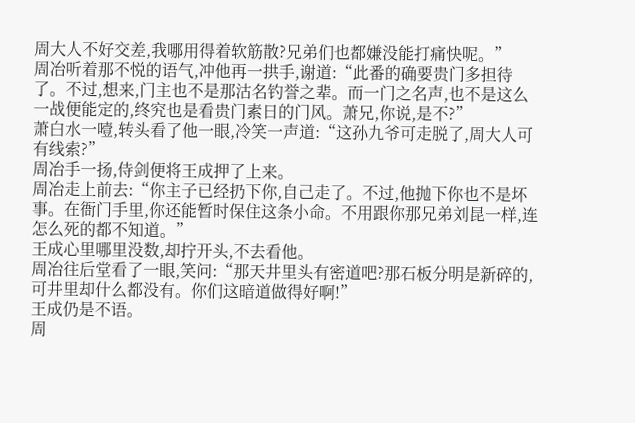周大人不好交差,我哪用得着软筋散?兄弟们也都嫌没能打痛快呢。”
周冶听着那不悦的语气,冲他再一拱手,谢道:“此番的确要贵门多担待了。不过,想来,门主也不是那沽名钓誉之辈。而一门之名声,也不是这么一战便能定的,终究也是看贵门素日的门风。萧兄,你说,是不?”
萧白水一噎,转头看了他一眼,冷笑一声道:“这孙九爷可走脱了,周大人可有线索?”
周冶手一扬,侍剑便将王成押了上来。
周冶走上前去:“你主子已经扔下你,自己走了。不过,他抛下你也不是坏事。在衙门手里,你还能暂时保住这条小命。不用跟你那兄弟刘昆一样,连怎么死的都不知道。”
王成心里哪里没数,却拧开头,不去看他。
周冶往后堂看了一眼,笑问:“那天井里头有密道吧?那石板分明是新碎的,可井里却什么都没有。你们这暗道做得好啊!”
王成仍是不语。
周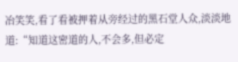冶笑笑,看了看被押着从旁经过的黑石堂人众,淡淡地道:“知道这密道的人,不会多,但必定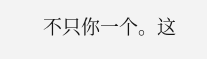不只你一个。这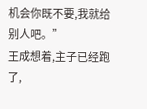机会你既不要,我就给别人吧。”
王成想着,主子已经跑了,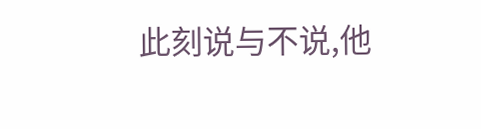此刻说与不说,他